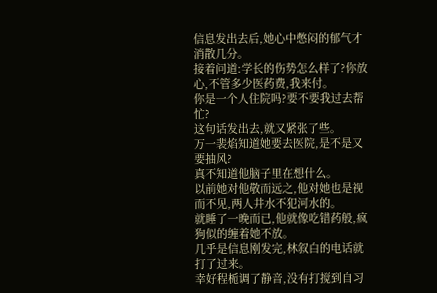信息发出去后,她心中憋闷的郁气才消散几分。
接着问道:学长的伤势怎么样了?你放心,不管多少医药费,我来付。
你是一个人住院吗?要不要我过去帮忙?
这句话发出去,就又紧张了些。
万一裴焰知道她要去医院,是不是又要抽风?
真不知道他脑子里在想什么。
以前她对他敬而远之,他对她也是视而不见,两人井水不犯河水的。
就睡了一晚而已,他就像吃错药般,疯狗似的缠着她不放。
几乎是信息刚发完,林叙白的电话就打了过来。
幸好程栀调了静音,没有打搅到自习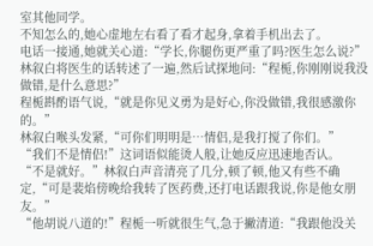室其他同学。
不知怎么的,她心虚地左右看了看才起身,拿着手机出去了。
电话一接通,她就关心道:“学长,你腿伤更严重了吗?医生怎么说?”
林叙白将医生的话转述了一遍,然后试探地问:“程栀,你刚刚说我没做错,是什么意思?”
程栀斟酌语气说,“就是你见义勇为是好心,你没做错,我很感激你的。”
林叙白喉头发紧,“可你们明明是…情侣,是我打搅了你们。”
“我们不是情侣!”这词语似能烫人般,让她反应迅速地否认。
“不是就好。”林叙白声音清亮了几分,顿了顿,他又有些不确定,“可是裴焰傍晚给我转了医药费,还打电话跟我说,你是他女朋友。”
“他胡说八道的!”程栀一听就很生气,急于撇清道:“我跟他没关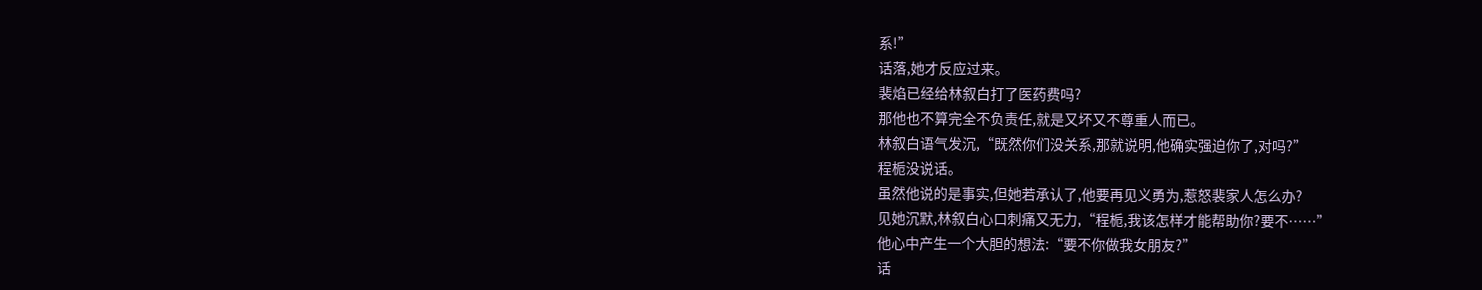系!”
话落,她才反应过来。
裴焰已经给林叙白打了医药费吗?
那他也不算完全不负责任,就是又坏又不尊重人而已。
林叙白语气发沉,“既然你们没关系,那就说明,他确实强迫你了,对吗?”
程栀没说话。
虽然他说的是事实,但她若承认了,他要再见义勇为,惹怒裴家人怎么办?
见她沉默,林叙白心口刺痛又无力,“程栀,我该怎样才能帮助你?要不……”
他心中产生一个大胆的想法:“要不你做我女朋友?”
话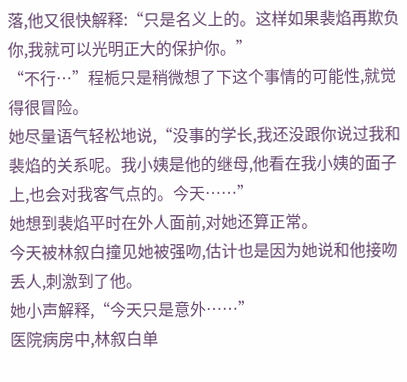落,他又很快解释:“只是名义上的。这样如果裴焰再欺负你,我就可以光明正大的保护你。”
“不行…”程栀只是稍微想了下这个事情的可能性,就觉得很冒险。
她尽量语气轻松地说,“没事的学长,我还没跟你说过我和裴焰的关系呢。我小姨是他的继母,他看在我小姨的面子上,也会对我客气点的。今天……”
她想到裴焰平时在外人面前,对她还算正常。
今天被林叙白撞见她被强吻,估计也是因为她说和他接吻丢人,刺激到了他。
她小声解释,“今天只是意外……”
医院病房中,林叙白单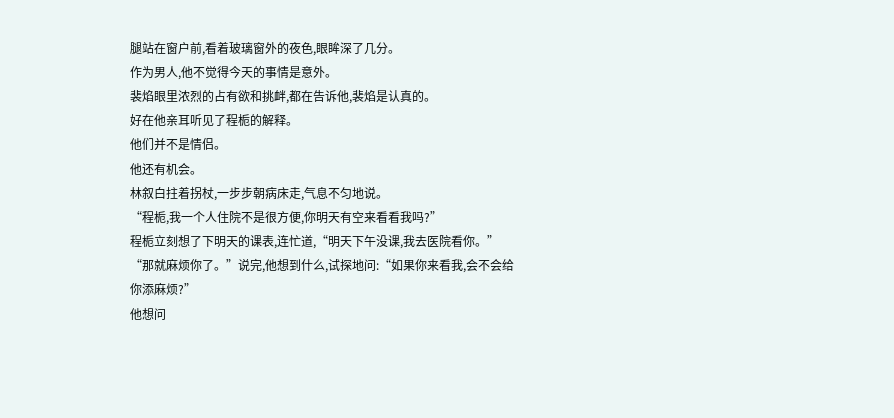腿站在窗户前,看着玻璃窗外的夜色,眼眸深了几分。
作为男人,他不觉得今天的事情是意外。
裴焰眼里浓烈的占有欲和挑衅,都在告诉他,裴焰是认真的。
好在他亲耳听见了程栀的解释。
他们并不是情侣。
他还有机会。
林叙白拄着拐杖,一步步朝病床走,气息不匀地说。
“程栀,我一个人住院不是很方便,你明天有空来看看我吗?”
程栀立刻想了下明天的课表,连忙道,“明天下午没课,我去医院看你。”
“那就麻烦你了。”说完,他想到什么,试探地问:“如果你来看我,会不会给你添麻烦?”
他想问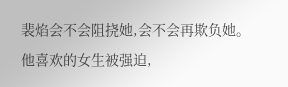裴焰会不会阻挠她,会不会再欺负她。
他喜欢的女生被强迫,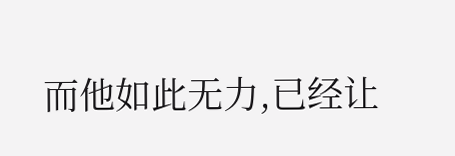而他如此无力,已经让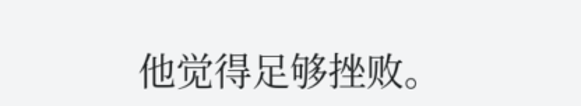他觉得足够挫败。